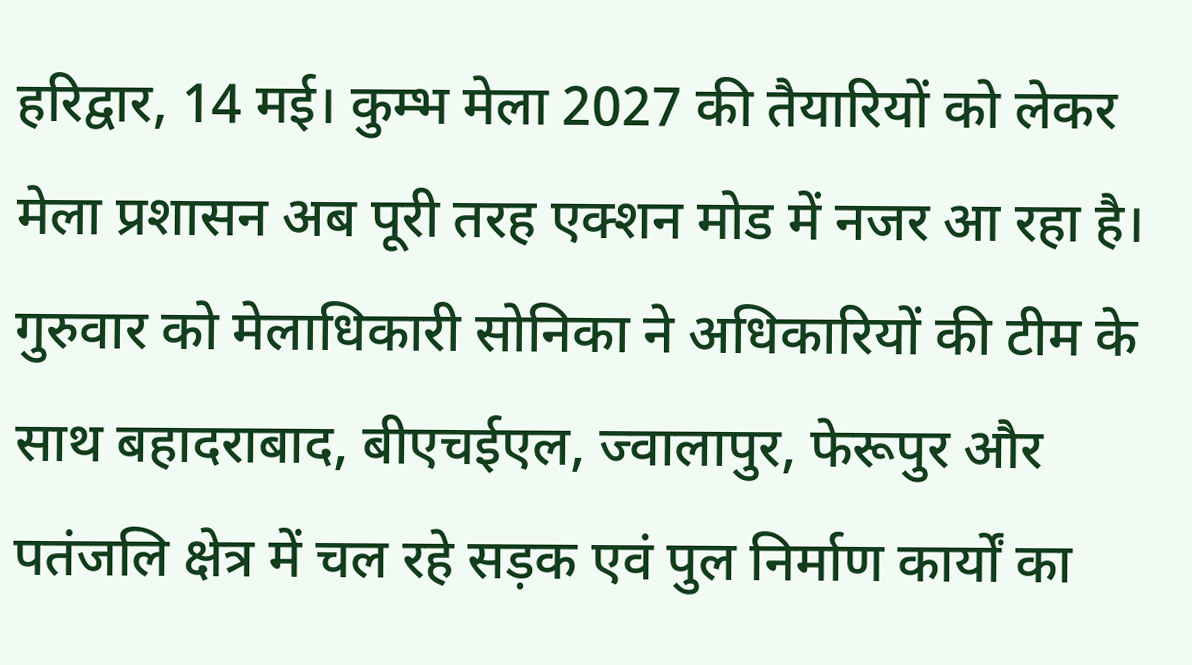हरिद्वार, 14 मई। कुम्भ मेला 2027 की तैयारियों को लेकर मेला प्रशासन अब पूरी तरह एक्शन मोड में नजर आ रहा है। गुरुवार को मेलाधिकारी सोनिका ने अधिकारियों की टीम के साथ बहादराबाद, बीएचईएल, ज्वालापुर, फेरूपुर और पतंजलि क्षेत्र में चल रहे सड़क एवं पुल निर्माण कार्यों का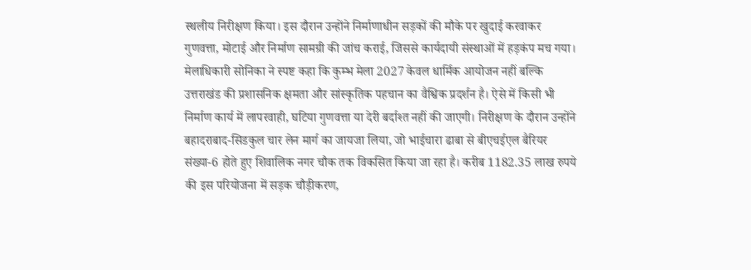स्थलीय निरीक्षण किया। इस दौरान उन्होंने निर्माणाधीन सड़कों की मौके पर खुदाई करवाकर गुणवत्ता, मोटाई और निर्माण सामग्री की जांच कराई, जिससे कार्यदायी संस्थाओं में हड़कंप मच गया। मेलाधिकारी सोनिका ने स्पष्ट कहा कि कुम्भ मेला 2027 केवल धार्मिक आयोजन नहीं बल्कि उत्तराखंड की प्रशासनिक क्षमता और सांस्कृतिक पहचान का वैश्विक प्रदर्शन है। ऐसे में किसी भी निर्माण कार्य में लापरवाही, घटिया गुणवत्ता या देरी बर्दाश्त नहीं की जाएगी। निरीक्षण के दौरान उन्होंने बहादराबाद-सिडकुल चार लेन मार्ग का जायजा लिया, जो भाईचारा ढाबा से बीएचईएल बैरियर संख्या-6 होते हुए शिवालिक नगर चौक तक विकसित किया जा रहा है। करीब 1182.35 लाख रुपये की इस परियोजना में सड़क चौड़ीकरण,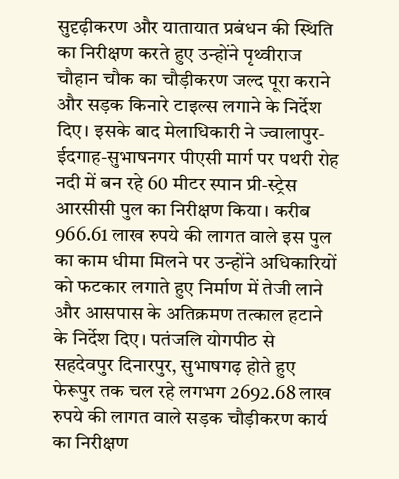सुदृढ़ीकरण और यातायात प्रबंधन की स्थिति का निरीक्षण करते हुए उन्होंने पृथ्वीराज चौहान चौक का चौड़ीकरण जल्द पूरा कराने और सड़क किनारे टाइल्स लगाने के निर्देश दिए। इसके बाद मेलाधिकारी ने ज्वालापुर-ईदगाह-सुभाषनगर पीएसी मार्ग पर पथरी रोह नदी में बन रहे 60 मीटर स्पान प्री-स्ट्रेस आरसीसी पुल का निरीक्षण किया। करीब 966.61 लाख रुपये की लागत वाले इस पुल का काम धीमा मिलने पर उन्होंने अधिकारियों को फटकार लगाते हुए निर्माण में तेजी लाने और आसपास के अतिक्रमण तत्काल हटाने के निर्देश दिए। पतंजलि योगपीठ से सहदेवपुर दिनारपुर, सुभाषगढ़ होते हुए फेरूपुर तक चल रहे लगभग 2692.68 लाख रुपये की लागत वाले सड़क चौड़ीकरण कार्य का निरीक्षण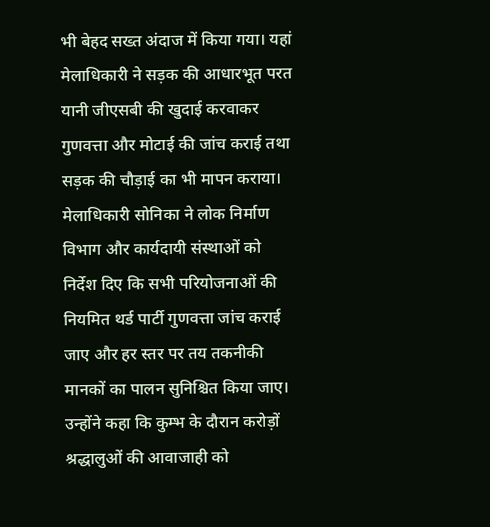भी बेहद सख्त अंदाज में किया गया। यहां मेलाधिकारी ने सड़क की आधारभूत परत यानी जीएसबी की खुदाई करवाकर गुणवत्ता और मोटाई की जांच कराई तथा सड़क की चौड़ाई का भी मापन कराया। मेलाधिकारी सोनिका ने लोक निर्माण विभाग और कार्यदायी संस्थाओं को निर्देश दिए कि सभी परियोजनाओं की नियमित थर्ड पार्टी गुणवत्ता जांच कराई जाए और हर स्तर पर तय तकनीकी मानकों का पालन सुनिश्चित किया जाए। उन्होंने कहा कि कुम्भ के दौरान करोड़ों श्रद्धालुओं की आवाजाही को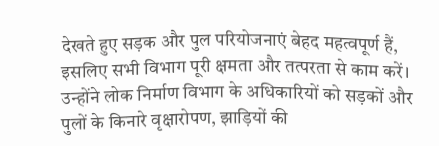देखते हुए सड़क और पुल परियोजनाएं बेहद महत्वपूर्ण हैं, इसलिए सभी विभाग पूरी क्षमता और तत्परता से काम करें। उन्होंने लोक निर्माण विभाग के अधिकारियों को सड़कों और पुलों के किनारे वृक्षारोपण, झाड़ियों की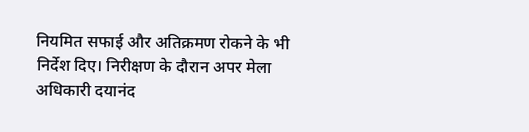नियमित सफाई और अतिक्रमण रोकने के भी निर्देश दिए। निरीक्षण के दौरान अपर मेला अधिकारी दयानंद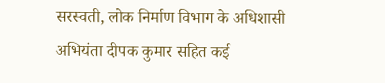सरस्वती, लोक निर्माण विभाग के अधिशासी अभियंता दीपक कुमार सहित कई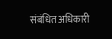संबंधित अधिकारी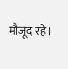मौजूद रहे।